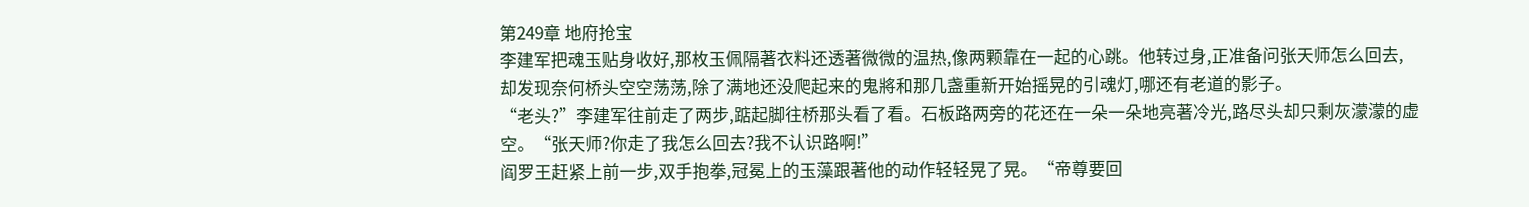第249章 地府抢宝
李建军把魂玉贴身收好,那枚玉佩隔著衣料还透著微微的温热,像两颗靠在一起的心跳。他转过身,正准备问张天师怎么回去,却发现奈何桥头空空荡荡,除了满地还没爬起来的鬼將和那几盏重新开始摇晃的引魂灯,哪还有老道的影子。
“老头?”李建军往前走了两步,踮起脚往桥那头看了看。石板路两旁的花还在一朵一朵地亮著冷光,路尽头却只剩灰濛濛的虚空。“张天师?你走了我怎么回去?我不认识路啊!”
阎罗王赶紧上前一步,双手抱拳,冠冕上的玉藻跟著他的动作轻轻晃了晃。“帝尊要回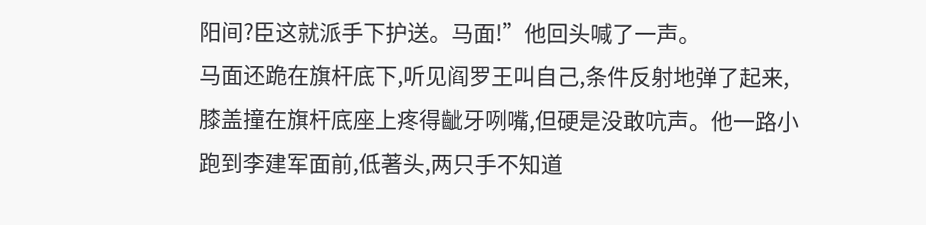阳间?臣这就派手下护送。马面!”他回头喊了一声。
马面还跪在旗杆底下,听见阎罗王叫自己,条件反射地弹了起来,膝盖撞在旗杆底座上疼得齜牙咧嘴,但硬是没敢吭声。他一路小跑到李建军面前,低著头,两只手不知道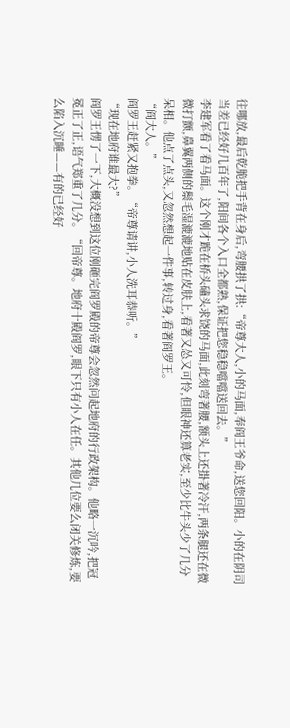往哪放,最后乾脆把手背在身后,弯腰拱了拱:“帝尊大人,小的马面,奉阎王爷命,送您回阳。小的在阴司当差已经好几百年了,阳间各个入口全都熟,保证把您稳稳噹噹送回去。”
李建军看了看马面。这个刚才跪在桥头磕头求饶的马面,此刻弯著腰,额头上还掛著冷汗,两条腿还在微微打颤,鼻翼两侧的鬃毛湿漉漉地贴在皮肤上,看著又怂又可怜,但眼神还算老实,至少比牛头少了几分呆相。他点了点头,又忽然想起一件事,转过身,看著阎罗王。
“阎大人。”
阎罗王赶紧又抱拳。“帝尊请讲,小人洗耳恭听。”
“现在地府谁最大?”
阎罗王愣了一下,大概没想到这位刚砸完阎罗殿的帝尊会忽然问起地府的行政架构。他略一沉吟,把冠冕正了正,语气郑重了几分。“回帝尊。地府十殿阎罗,眼下只有小人在任。其他几位要么闭关修炼,要么陷入沉睡——有的已经好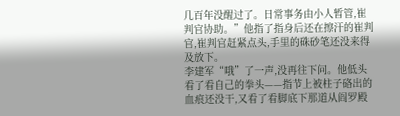几百年没醒过了。日常事务由小人暂管,崔判官协助。”他指了指身后还在擦汗的崔判官,崔判官赶紧点头,手里的硃砂笔还没来得及放下。
李建军“哦”了一声,没再往下问。他低头看了看自己的拳头——指节上被柱子硌出的血痕还没干,又看了看脚底下那道从阎罗殿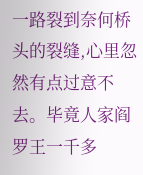一路裂到奈何桥头的裂缝,心里忽然有点过意不去。毕竟人家阎罗王一千多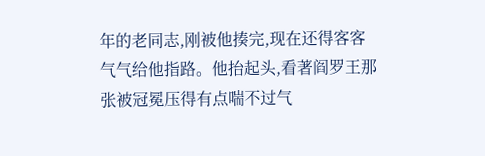年的老同志,刚被他揍完,现在还得客客气气给他指路。他抬起头,看著阎罗王那张被冠冕压得有点喘不过气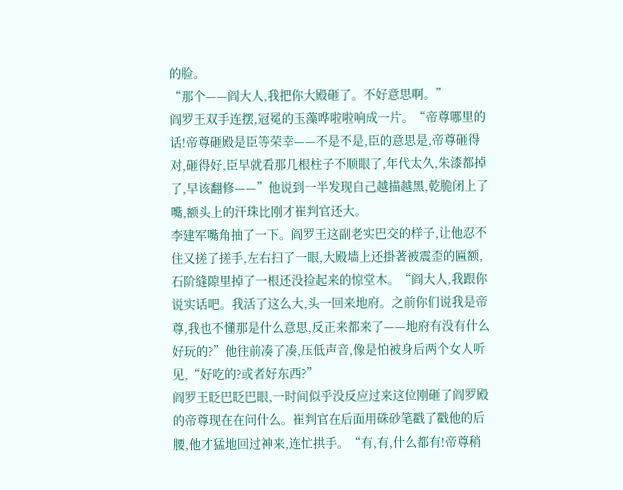的脸。
“那个——阎大人,我把你大殿砸了。不好意思啊。”
阎罗王双手连摆,冠冕的玉藻哗啦啦响成一片。“帝尊哪里的话!帝尊砸殿是臣等荣幸——不是不是,臣的意思是,帝尊砸得对,砸得好,臣早就看那几根柱子不顺眼了,年代太久,朱漆都掉了,早该翻修——”他说到一半发现自己越描越黑,乾脆闭上了嘴,额头上的汗珠比刚才崔判官还大。
李建军嘴角抽了一下。阎罗王这副老实巴交的样子,让他忍不住又搓了搓手,左右扫了一眼,大殿墙上还掛著被震歪的匾额,石阶缝隙里掉了一根还没捡起来的惊堂木。“阎大人,我跟你说实话吧。我活了这么大,头一回来地府。之前你们说我是帝尊,我也不懂那是什么意思,反正来都来了——地府有没有什么好玩的?”他往前凑了凑,压低声音,像是怕被身后两个女人听见,“好吃的?或者好东西?”
阎罗王眨巴眨巴眼,一时间似乎没反应过来这位刚砸了阎罗殿的帝尊现在在问什么。崔判官在后面用硃砂笔戳了戳他的后腰,他才猛地回过神来,连忙拱手。“有,有,什么都有!帝尊稍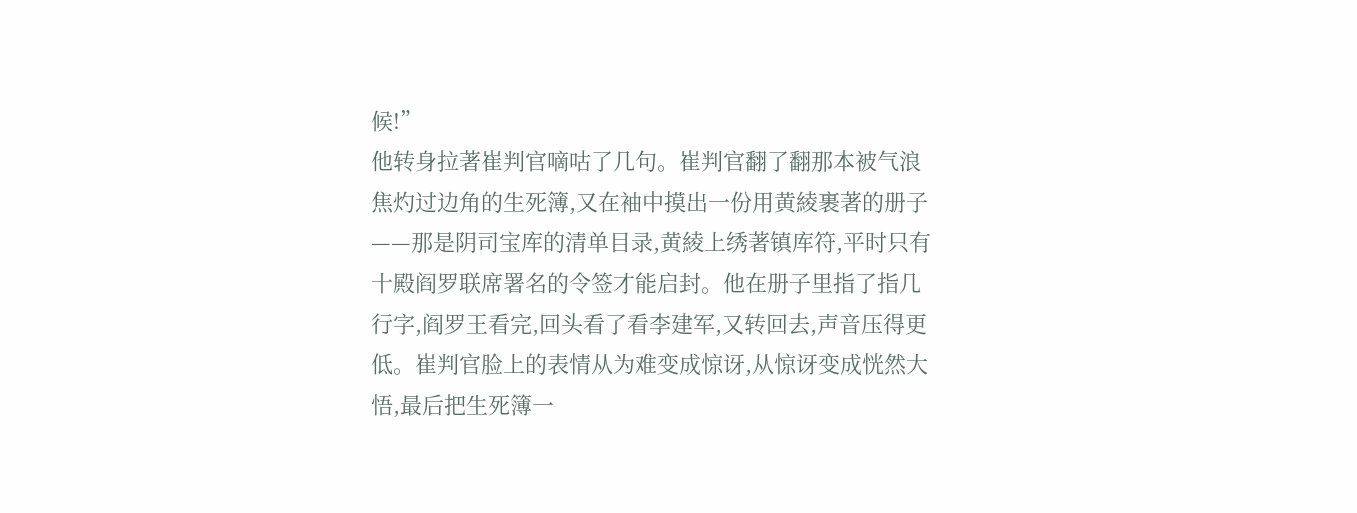候!”
他转身拉著崔判官嘀咕了几句。崔判官翻了翻那本被气浪焦灼过边角的生死簿,又在袖中摸出一份用黄綾裹著的册子——那是阴司宝库的清单目录,黄綾上绣著镇库符,平时只有十殿阎罗联席署名的令签才能启封。他在册子里指了指几行字,阎罗王看完,回头看了看李建军,又转回去,声音压得更低。崔判官脸上的表情从为难变成惊讶,从惊讶变成恍然大悟,最后把生死簿一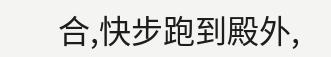合,快步跑到殿外,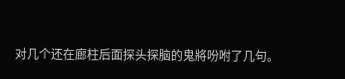对几个还在廊柱后面探头探脑的鬼將吩咐了几句。